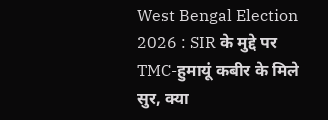West Bengal Election 2026 : SIR के मुद्दे पर TMC-हुमायूं कबीर के मिले सुर, क्या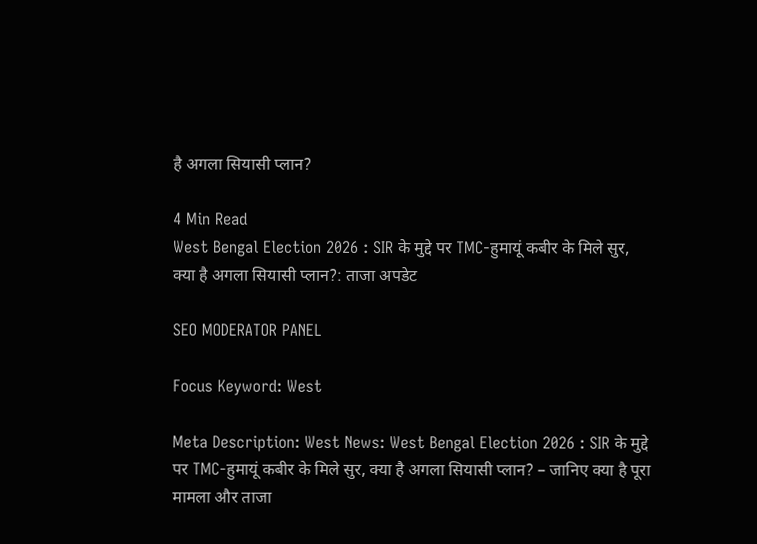है अगला सियासी प्लान?

4 Min Read
West Bengal Election 2026 : SIR के मुद्दे पर TMC-हुमायूं कबीर के मिले सुर, क्या है अगला सियासी प्लान?: ताजा अपडेट

SEO MODERATOR PANEL

Focus Keyword: West

Meta Description: West News: West Bengal Election 2026 : SIR के मुद्दे पर TMC-हुमायूं कबीर के मिले सुर, क्या है अगला सियासी प्लान? – जानिए क्या है पूरा मामला और ताजा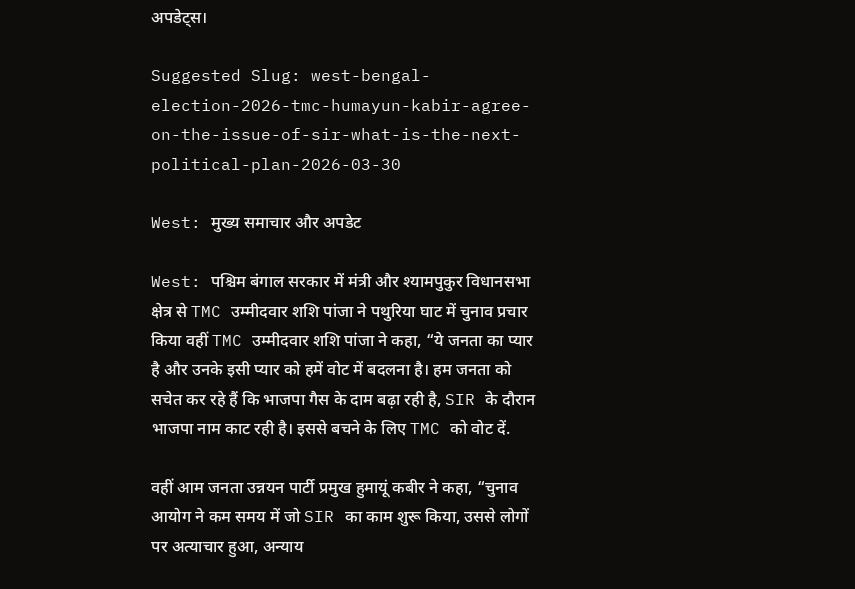अपडेट्स।

Suggested Slug: west-bengal-election-2026-tmc-humayun-kabir-agree-on-the-issue-of-sir-what-is-the-next-political-plan-2026-03-30

West: मुख्य समाचार और अपडेट

West: पश्चिम बंगाल सरकार में मंत्री और श्यामपुकुर विधानसभा क्षेत्र से TMC उम्मीदवार शशि पांजा ने पथुरिया घाट में चुनाव प्रचार किया वहीं TMC उम्मीदवार शशि पांजा ने कहा, “ये जनता का प्यार है और उनके इसी प्यार को हमें वोट में बदलना है। हम जनता को सचेत कर रहे हैं कि भाजपा गैस के दाम बढ़ा रही है, SIR के दौरान भाजपा नाम काट रही है। इससे बचने के लिए TMC को वोट दें.

वहीं आम जनता उन्नयन पार्टी प्रमुख हुमायूं कबीर ने कहा, “चुनाव आयोग ने कम समय में जो SIR का काम शुरू किया, उससे लोगों पर अत्याचार हुआ, अन्याय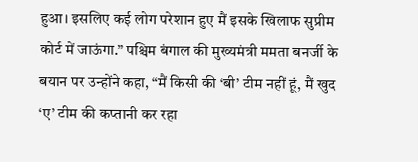हुआ। इसलिए कई लोग परेशान हुए मैं इसके खिलाफ सुप्रीम कोर्ट में जाऊंगा.” पश्चिम बंगाल की मुख्यमंत्री ममता बनर्जी के बयान पर उन्होंने कहा, “मैं किसी की ‘बी’ टीम नहीं हूं, मैं खुद ‘ए’ टीम की कप्तानी कर रहा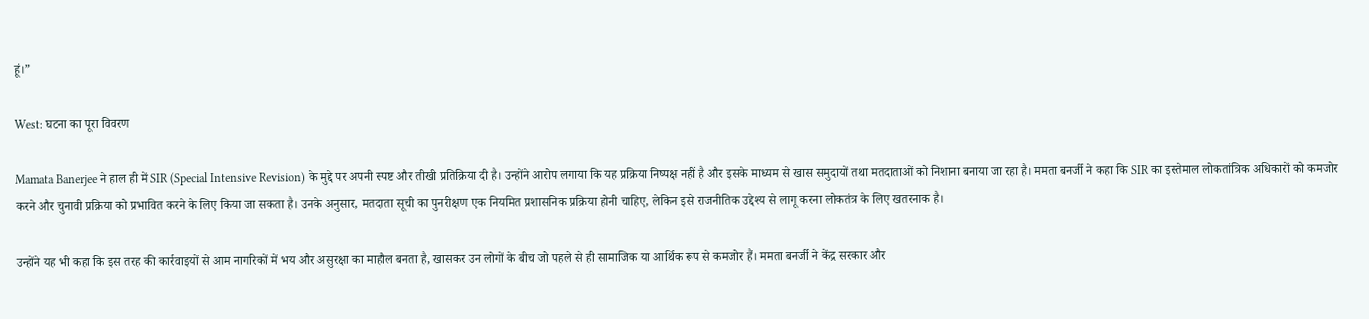हूं।”

West: घटना का पूरा विवरण

Mamata Banerjee ने हाल ही में SIR (Special Intensive Revision) के मुद्दे पर अपनी स्पष्ट और तीखी प्रतिक्रिया दी है। उन्होंने आरोप लगाया कि यह प्रक्रिया निष्पक्ष नहीं है और इसके माध्यम से खास समुदायों तथा मतदाताओं को निशाना बनाया जा रहा है। ममता बनर्जी ने कहा कि SIR का इस्तेमाल लोकतांत्रिक अधिकारों को कमजोर करने और चुनावी प्रक्रिया को प्रभावित करने के लिए किया जा सकता है। उनके अनुसार, मतदाता सूची का पुनरीक्षण एक नियमित प्रशासनिक प्रक्रिया होनी चाहिए, लेकिन इसे राजनीतिक उद्देश्य से लागू करना लोकतंत्र के लिए खतरनाक है।

उन्होंने यह भी कहा कि इस तरह की कार्रवाइयों से आम नागरिकों में भय और असुरक्षा का माहौल बनता है, खासकर उन लोगों के बीच जो पहले से ही सामाजिक या आर्थिक रूप से कमजोर हैं। ममता बनर्जी ने केंद्र सरकार और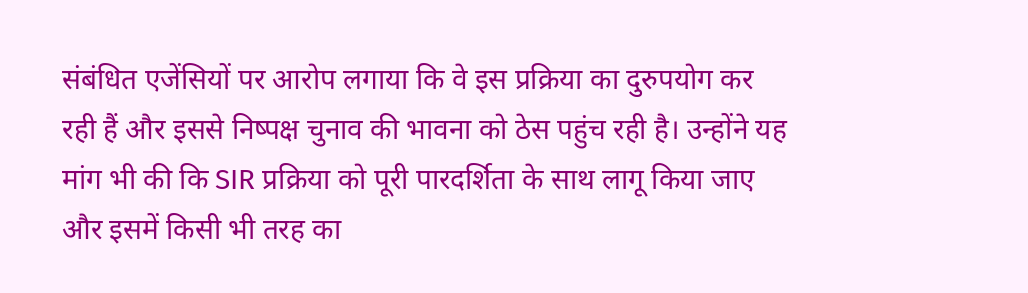संबंधित एजेंसियों पर आरोप लगाया कि वे इस प्रक्रिया का दुरुपयोग कर रही हैं और इससे निष्पक्ष चुनाव की भावना को ठेस पहुंच रही है। उन्होंने यह मांग भी की कि SIR प्रक्रिया को पूरी पारदर्शिता के साथ लागू किया जाए और इसमें किसी भी तरह का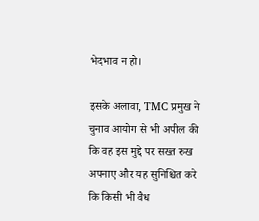भेदभाव न हो।

इसके अलावा, TMC प्रमुख ने चुनाव आयोग से भी अपील की कि वह इस मुद्दे पर सख्त रुख अपनाए और यह सुनिश्चित करे कि किसी भी वैध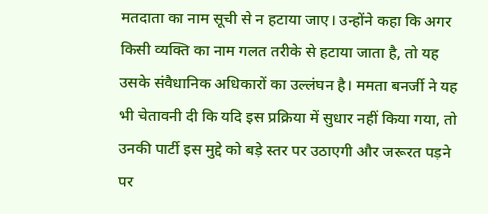मतदाता का नाम सूची से न हटाया जाए। उन्होंने कहा कि अगर किसी व्यक्ति का नाम गलत तरीके से हटाया जाता है, तो यह उसके संवैधानिक अधिकारों का उल्लंघन है। ममता बनर्जी ने यह भी चेतावनी दी कि यदि इस प्रक्रिया में सुधार नहीं किया गया, तो उनकी पार्टी इस मुद्दे को बड़े स्तर पर उठाएगी और जरूरत पड़ने पर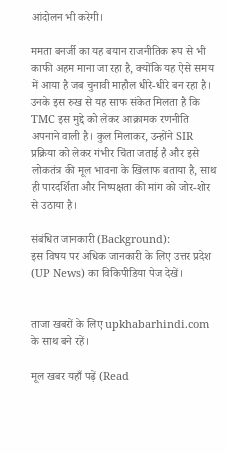आंदोलन भी करेगी।

ममता बनर्जी का यह बयान राजनीतिक रूप से भी काफी अहम माना जा रहा है, क्योंकि यह ऐसे समय में आया है जब चुनावी माहौल धीरे-धीरे बन रहा है। उनके इस रुख से यह साफ संकेत मिलता है कि TMC इस मुद्दे को लेकर आक्रामक रणनीति अपनाने वाली है। कुल मिलाकर, उन्होंने SIR प्रक्रिया को लेकर गंभीर चिंता जताई है और इसे लोकतंत्र की मूल भावना के खिलाफ बताया है, साथ ही पारदर्शिता और निष्पक्षता की मांग को जोर-शोर से उठाया है।

संबंधित जानकारी (Background):
इस विषय पर अधिक जानकारी के लिए उत्तर प्रदेश (UP News) का विकिपीडिया पेज देखें।


ताजा खबरों के लिए upkhabarhindi.com के साथ बने रहें।

मूल खबर यहाँ पढ़ें (Read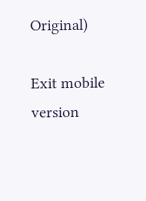Original)

Exit mobile version